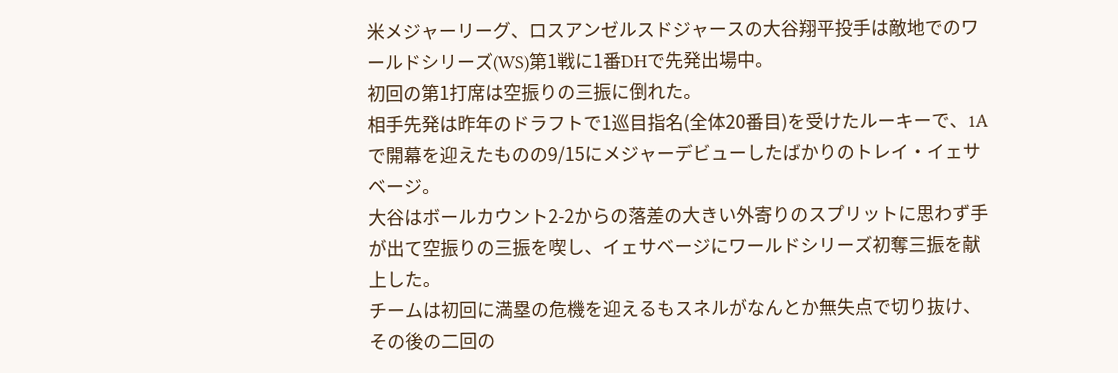米メジャーリーグ、ロスアンゼルスドジャースの大谷翔平投手は敵地でのワールドシリーズ(WS)第1戦に1番DHで先発出場中。
初回の第1打席は空振りの三振に倒れた。
相手先発は昨年のドラフトで1巡目指名(全体20番目)を受けたルーキーで、1Aで開幕を迎えたものの9/15にメジャーデビューしたばかりのトレイ・イェサベージ。
大谷はボールカウント2-2からの落差の大きい外寄りのスプリットに思わず手が出て空振りの三振を喫し、イェサベージにワールドシリーズ初奪三振を献上した。
チームは初回に満塁の危機を迎えるもスネルがなんとか無失点で切り抜け、その後の二回の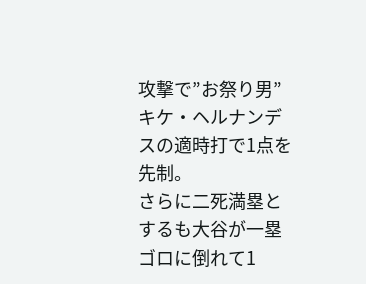攻撃で”お祭り男”キケ・ヘルナンデスの適時打で1点を先制。
さらに二死満塁とするも大谷が一塁ゴロに倒れて1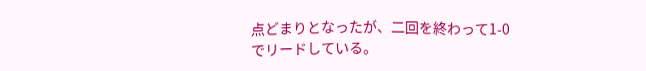点どまりとなったが、二回を終わって1-0でリードしている。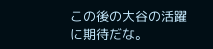この後の大谷の活躍に期待だな。